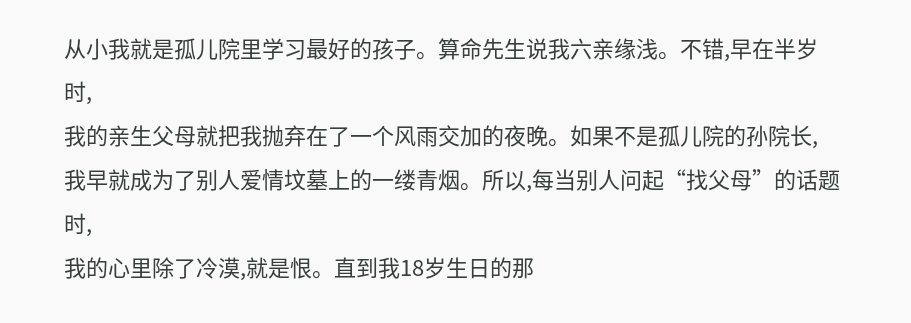从小我就是孤儿院里学习最好的孩子。算命先生说我六亲缘浅。不错,早在半岁时,
我的亲生父母就把我抛弃在了一个风雨交加的夜晚。如果不是孤儿院的孙院长,
我早就成为了别人爱情坟墓上的一缕青烟。所以,每当别人问起“找父母”的话题时,
我的心里除了冷漠,就是恨。直到我18岁生日的那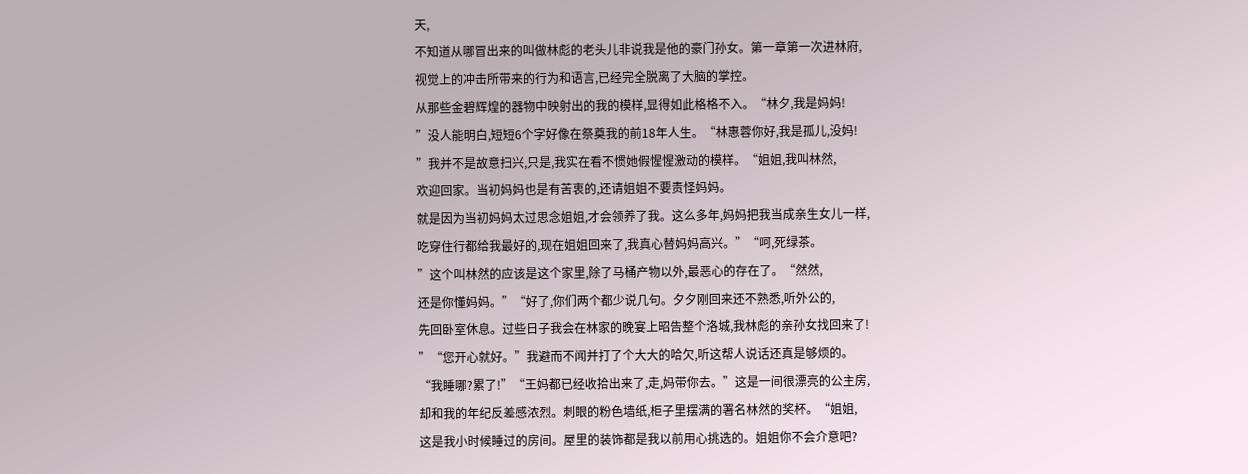天,
不知道从哪冒出来的叫做林彪的老头儿非说我是他的豪门孙女。第一章第一次进林府,
视觉上的冲击所带来的行为和语言,已经完全脱离了大脑的掌控。
从那些金碧辉煌的器物中映射出的我的模样,显得如此格格不入。“林夕,我是妈妈!
”没人能明白,短短6个字好像在祭奠我的前18年人生。“林惠蓉你好,我是孤儿,没妈!
”我并不是故意扫兴,只是,我实在看不惯她假惺惺激动的模样。“姐姐,我叫林然,
欢迎回家。当初妈妈也是有苦衷的,还请姐姐不要责怪妈妈。
就是因为当初妈妈太过思念姐姐,才会领养了我。这么多年,妈妈把我当成亲生女儿一样,
吃穿住行都给我最好的,现在姐姐回来了,我真心替妈妈高兴。”“呵,死绿茶。
”这个叫林然的应该是这个家里,除了马桶产物以外,最恶心的存在了。“然然,
还是你懂妈妈。”“好了,你们两个都少说几句。夕夕刚回来还不熟悉,听外公的,
先回卧室休息。过些日子我会在林家的晚宴上昭告整个洛城,我林彪的亲孙女找回来了!
”“您开心就好。”我避而不闻并打了个大大的哈欠,听这帮人说话还真是够烦的。
“我睡哪?累了!”“王妈都已经收拾出来了,走,妈带你去。”这是一间很漂亮的公主房,
却和我的年纪反差感浓烈。刺眼的粉色墙纸,柜子里摆满的署名林然的奖杯。“姐姐,
这是我小时候睡过的房间。屋里的装饰都是我以前用心挑选的。姐姐你不会介意吧?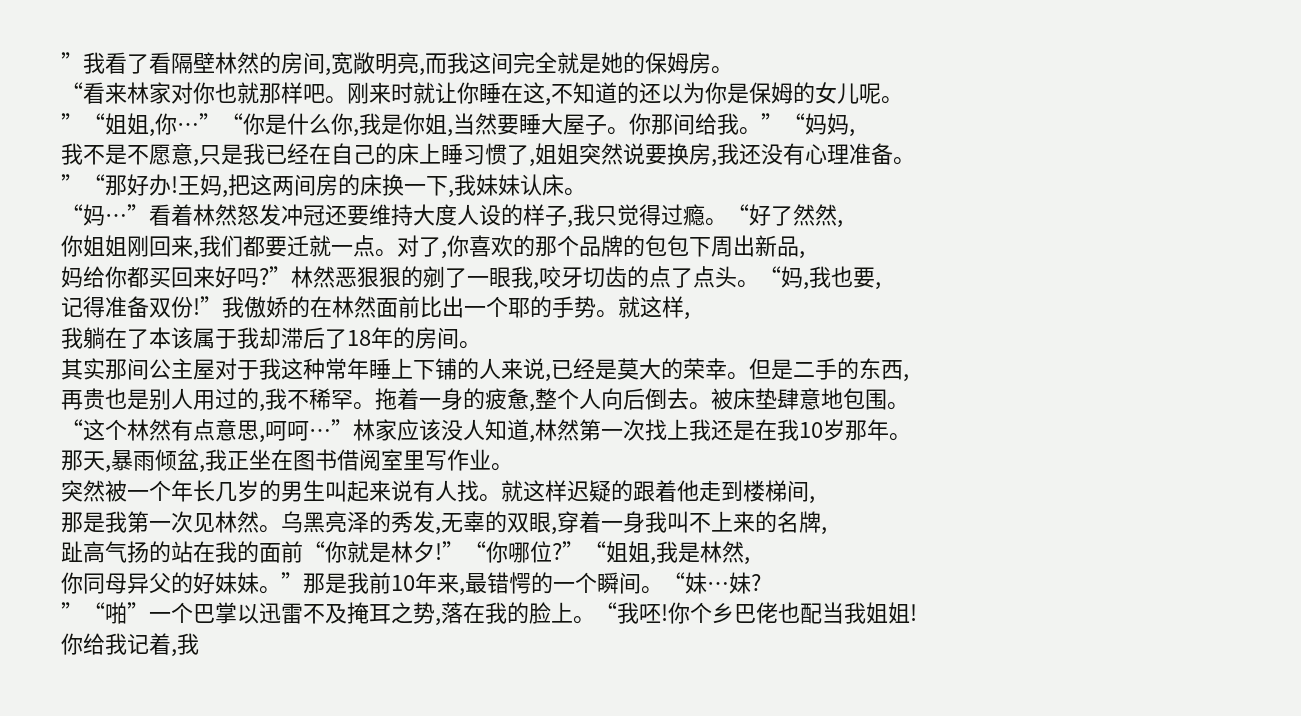”我看了看隔壁林然的房间,宽敞明亮,而我这间完全就是她的保姆房。
“看来林家对你也就那样吧。刚来时就让你睡在这,不知道的还以为你是保姆的女儿呢。
”“姐姐,你…”“你是什么你,我是你姐,当然要睡大屋子。你那间给我。”“妈妈,
我不是不愿意,只是我已经在自己的床上睡习惯了,姐姐突然说要换房,我还没有心理准备。
”“那好办!王妈,把这两间房的床换一下,我妹妹认床。
“妈…”看着林然怒发冲冠还要维持大度人设的样子,我只觉得过瘾。“好了然然,
你姐姐刚回来,我们都要迁就一点。对了,你喜欢的那个品牌的包包下周出新品,
妈给你都买回来好吗?”林然恶狠狠的剜了一眼我,咬牙切齿的点了点头。“妈,我也要,
记得准备双份!”我傲娇的在林然面前比出一个耶的手势。就这样,
我躺在了本该属于我却滞后了18年的房间。
其实那间公主屋对于我这种常年睡上下铺的人来说,已经是莫大的荣幸。但是二手的东西,
再贵也是别人用过的,我不稀罕。拖着一身的疲惫,整个人向后倒去。被床垫肆意地包围。
“这个林然有点意思,呵呵…”林家应该没人知道,林然第一次找上我还是在我10岁那年。
那天,暴雨倾盆,我正坐在图书借阅室里写作业。
突然被一个年长几岁的男生叫起来说有人找。就这样迟疑的跟着他走到楼梯间,
那是我第一次见林然。乌黑亮泽的秀发,无辜的双眼,穿着一身我叫不上来的名牌,
趾高气扬的站在我的面前“你就是林夕!”“你哪位?”“姐姐,我是林然,
你同母异父的好妹妹。”那是我前10年来,最错愕的一个瞬间。“妹…妹?
”“啪”一个巴掌以迅雷不及掩耳之势,落在我的脸上。“我呸!你个乡巴佬也配当我姐姐!
你给我记着,我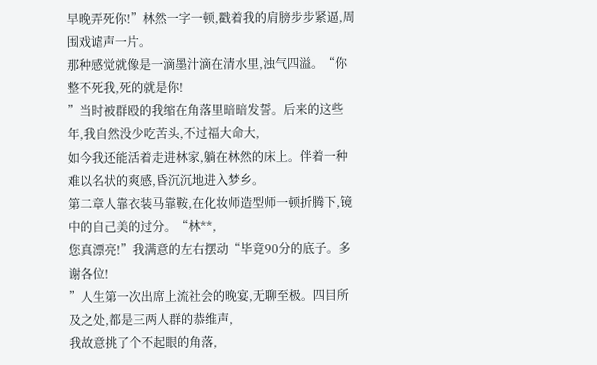早晚弄死你!”林然一字一顿,戳着我的肩膀步步紧逼,周围戏谑声一片。
那种感觉就像是一滴墨汁滴在清水里,浊气四溢。“你整不死我,死的就是你!
”当时被群殴的我缩在角落里暗暗发誓。后来的这些年,我自然没少吃苦头,不过福大命大,
如今我还能活着走进林家,躺在林然的床上。伴着一种难以名状的爽感,昏沉沉地进入梦乡。
第二章人靠衣装马靠鞍,在化妆师造型师一顿折腾下,镜中的自己美的过分。“林**,
您真漂亮!”我满意的左右摆动“毕竟90分的底子。多谢各位!
”人生第一次出席上流社会的晚宴,无聊至极。四目所及之处,都是三两人群的恭维声,
我故意挑了个不起眼的角落,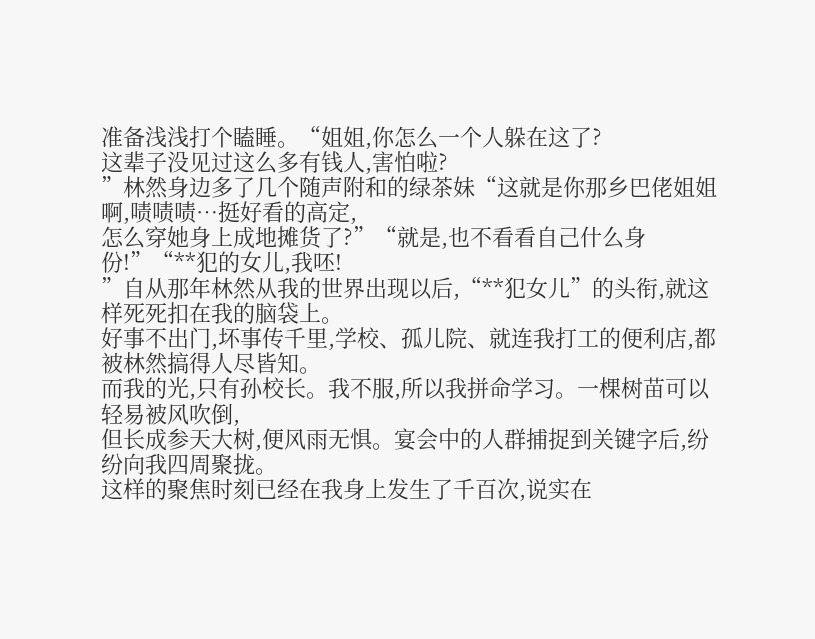准备浅浅打个瞌睡。“姐姐,你怎么一个人躲在这了?
这辈子没见过这么多有钱人,害怕啦?
”林然身边多了几个随声附和的绿茶妹“这就是你那乡巴佬姐姐啊,啧啧啧…挺好看的高定,
怎么穿她身上成地摊货了?”“就是,也不看看自己什么身份!”“**犯的女儿,我呸!
”自从那年林然从我的世界出现以后,“**犯女儿”的头衔,就这样死死扣在我的脑袋上。
好事不出门,坏事传千里,学校、孤儿院、就连我打工的便利店,都被林然搞得人尽皆知。
而我的光,只有孙校长。我不服,所以我拼命学习。一棵树苗可以轻易被风吹倒,
但长成参天大树,便风雨无惧。宴会中的人群捕捉到关键字后,纷纷向我四周聚拢。
这样的聚焦时刻已经在我身上发生了千百次,说实在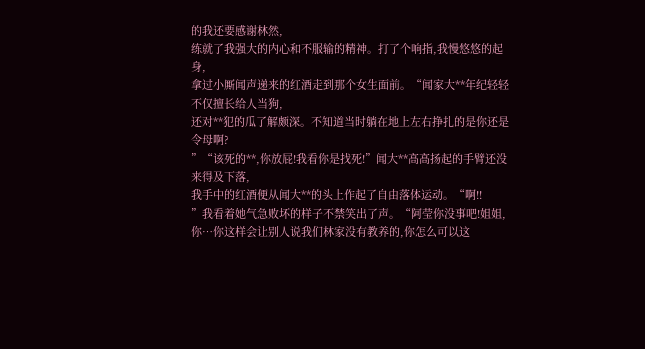的我还要感谢林然,
练就了我强大的内心和不服输的精神。打了个响指,我慢悠悠的起身,
拿过小厮闻声递来的红酒走到那个女生面前。“闻家大**年纪轻轻不仅擅长给人当狗,
还对**犯的瓜了解颇深。不知道当时躺在地上左右挣扎的是你还是令母啊?
”“该死的**,你放屁!我看你是找死!”闻大**高高扬起的手臂还没来得及下落,
我手中的红酒便从闻大**的头上作起了自由落体运动。“啊!!
”我看着她气急败坏的样子不禁笑出了声。“阿莹你没事吧!姐姐,
你…你这样会让别人说我们林家没有教养的,你怎么可以这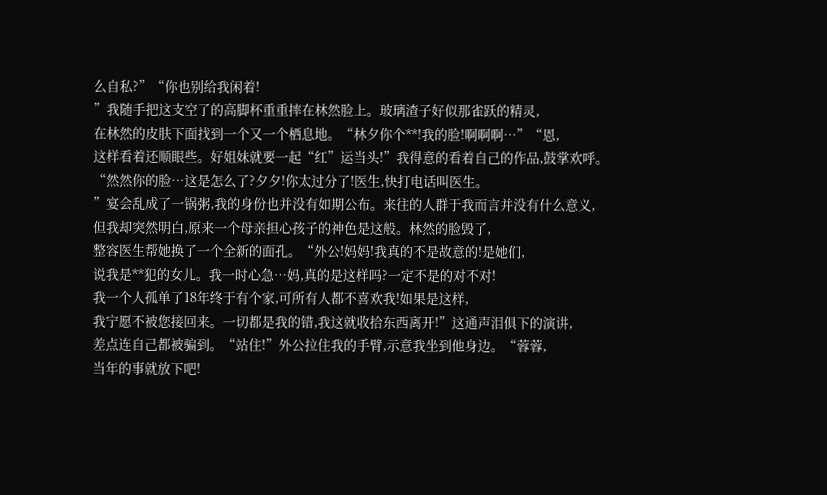么自私?”“你也别给我闲着!
”我随手把这支空了的高脚杯重重摔在林然脸上。玻璃渣子好似那雀跃的精灵,
在林然的皮肤下面找到一个又一个栖息地。“林夕你个**!我的脸!啊啊啊…”“恩,
这样看着还顺眼些。好姐妹就要一起“红”运当头!”我得意的看着自己的作品,鼓掌欢呼。
“然然你的脸…这是怎么了?夕夕!你太过分了!医生,快打电话叫医生。
”宴会乱成了一锅粥,我的身份也并没有如期公布。来往的人群于我而言并没有什么意义,
但我却突然明白,原来一个母亲担心孩子的神色是这般。林然的脸毁了,
整容医生帮她换了一个全新的面孔。“外公!妈妈!我真的不是故意的!是她们,
说我是**犯的女儿。我一时心急…妈,真的是这样吗?一定不是的对不对!
我一个人孤单了18年终于有个家,可所有人都不喜欢我!如果是这样,
我宁愿不被您接回来。一切都是我的错,我这就收拾东西离开!”这通声泪俱下的演讲,
差点连自己都被骗到。“站住!”外公拉住我的手臂,示意我坐到他身边。“蓉蓉,
当年的事就放下吧!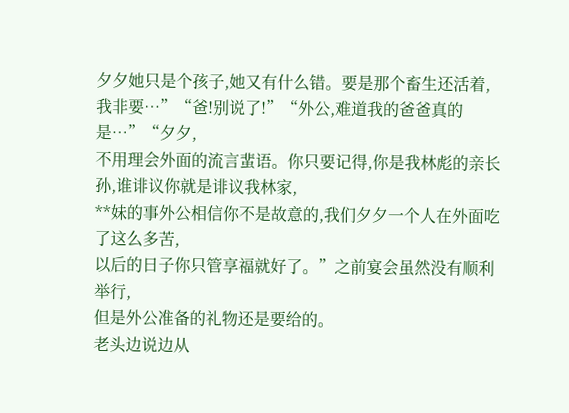夕夕她只是个孩子,她又有什么错。要是那个畜生还活着,
我非要…”“爸!别说了!”“外公,难道我的爸爸真的是…”“夕夕,
不用理会外面的流言蜚语。你只要记得,你是我林彪的亲长孙,谁诽议你就是诽议我林家,
**妹的事外公相信你不是故意的,我们夕夕一个人在外面吃了这么多苦,
以后的日子你只管享福就好了。”之前宴会虽然没有顺利举行,
但是外公准备的礼物还是要给的。
老头边说边从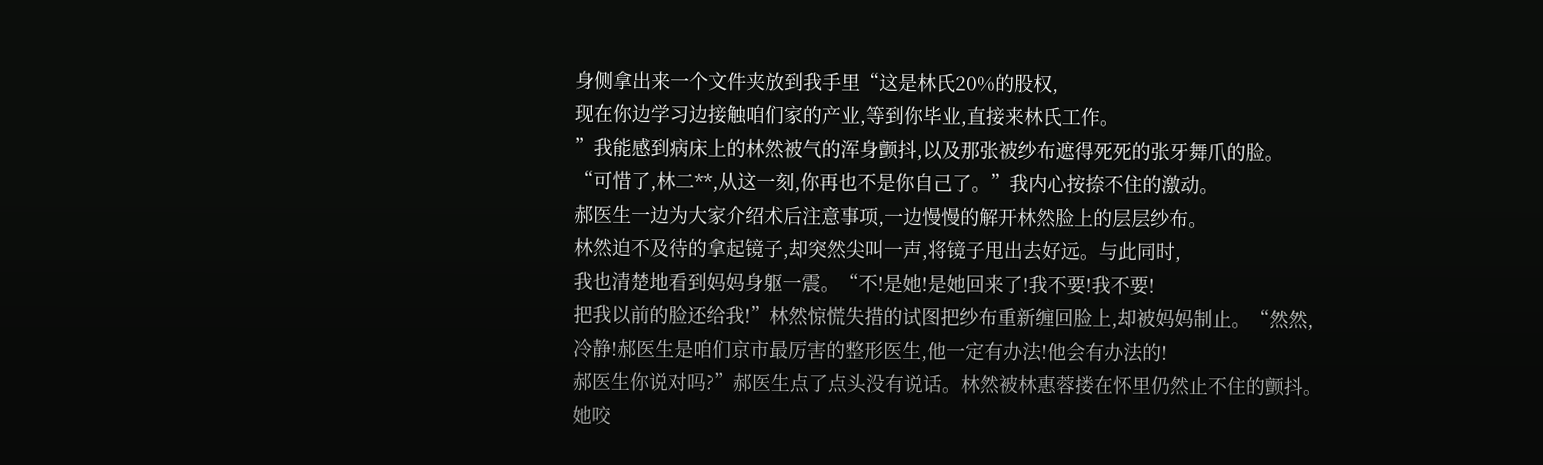身侧拿出来一个文件夹放到我手里“这是林氏20%的股权,
现在你边学习边接触咱们家的产业,等到你毕业,直接来林氏工作。
”我能感到病床上的林然被气的浑身颤抖,以及那张被纱布遮得死死的张牙舞爪的脸。
“可惜了,林二**,从这一刻,你再也不是你自己了。”我内心按捺不住的激动。
郝医生一边为大家介绍术后注意事项,一边慢慢的解开林然脸上的层层纱布。
林然迫不及待的拿起镜子,却突然尖叫一声,将镜子甩出去好远。与此同时,
我也清楚地看到妈妈身躯一震。“不!是她!是她回来了!我不要!我不要!
把我以前的脸还给我!”林然惊慌失措的试图把纱布重新缠回脸上,却被妈妈制止。“然然,
冷静!郝医生是咱们京市最厉害的整形医生,他一定有办法!他会有办法的!
郝医生你说对吗?”郝医生点了点头没有说话。林然被林惠蓉搂在怀里仍然止不住的颤抖。
她咬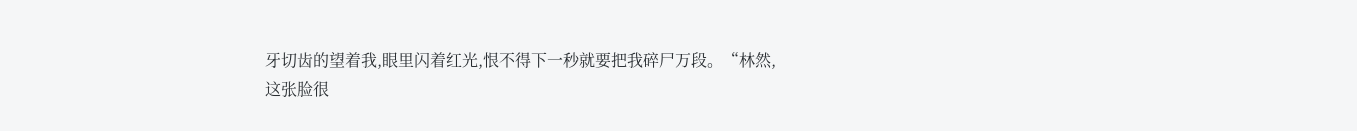牙切齿的望着我,眼里闪着红光,恨不得下一秒就要把我碎尸万段。“林然,
这张脸很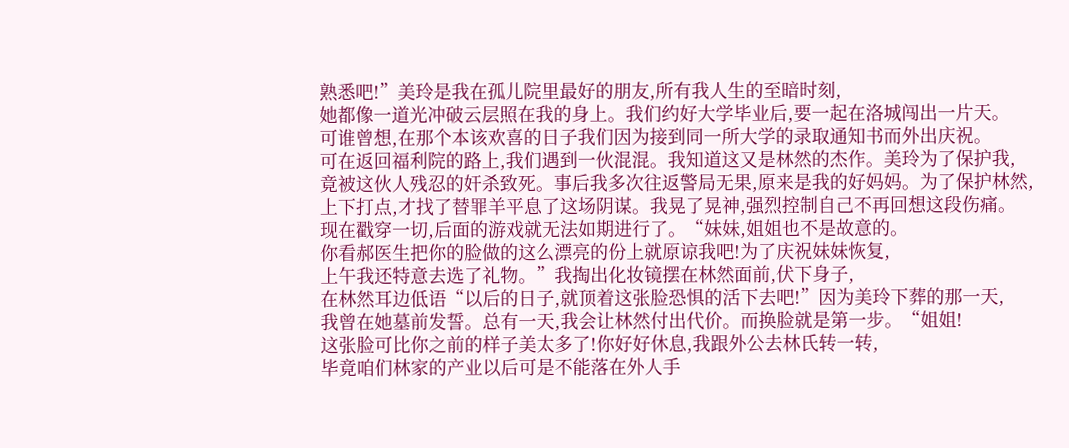熟悉吧!”美玲是我在孤儿院里最好的朋友,所有我人生的至暗时刻,
她都像一道光冲破云层照在我的身上。我们约好大学毕业后,要一起在洛城闯出一片天。
可谁曾想,在那个本该欢喜的日子我们因为接到同一所大学的录取通知书而外出庆祝。
可在返回福利院的路上,我们遇到一伙混混。我知道这又是林然的杰作。美玲为了保护我,
竟被这伙人残忍的奸杀致死。事后我多次往返警局无果,原来是我的好妈妈。为了保护林然,
上下打点,才找了替罪羊平息了这场阴谋。我晃了晃神,强烈控制自己不再回想这段伤痛。
现在戳穿一切,后面的游戏就无法如期进行了。“妹妹,姐姐也不是故意的。
你看郝医生把你的脸做的这么漂亮的份上就原谅我吧!为了庆祝妹妹恢复,
上午我还特意去选了礼物。”我掏出化妆镜摆在林然面前,伏下身子,
在林然耳边低语“以后的日子,就顶着这张脸恐惧的活下去吧!”因为美玲下葬的那一天,
我曾在她墓前发誓。总有一天,我会让林然付出代价。而换脸就是第一步。“姐姐!
这张脸可比你之前的样子美太多了!你好好休息,我跟外公去林氏转一转,
毕竟咱们林家的产业以后可是不能落在外人手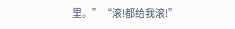里。”“滚!都给我滚!”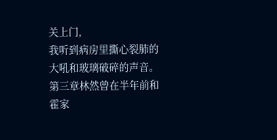关上门,
我听到病房里撕心裂肺的大吼和玻璃破碎的声音。
第三章林然曾在半年前和霍家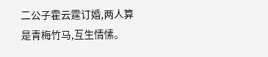二公子霍云霆订婚,两人算是青梅竹马,互生情愫。